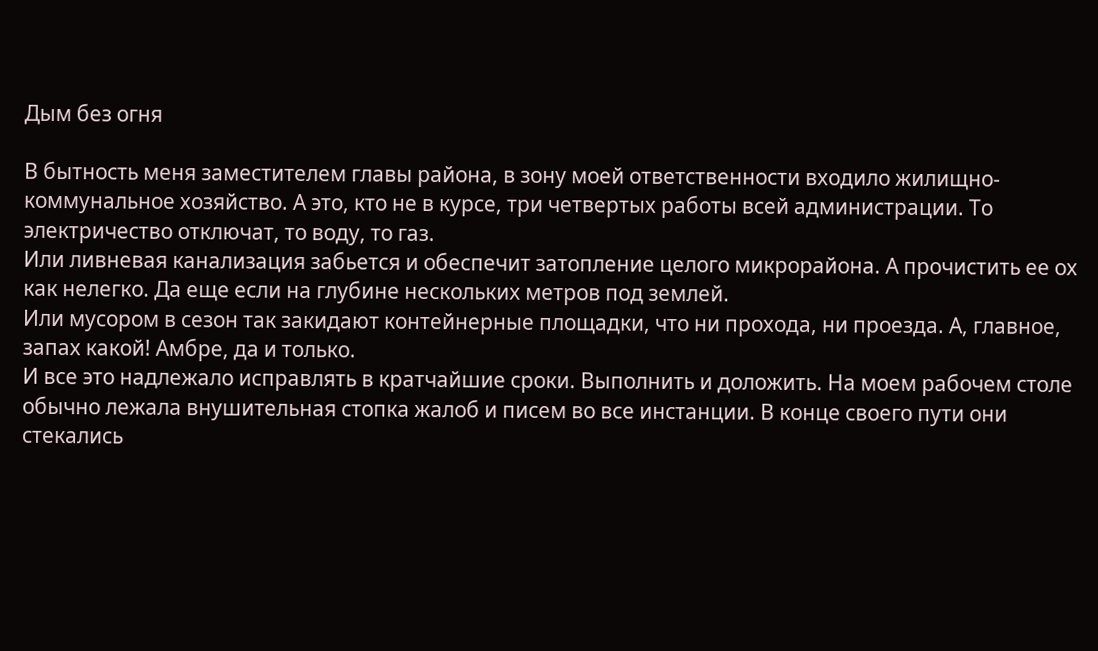Дым без огня

В бытность меня заместителем главы района, в зону моей ответственности входило жилищно-коммунальное хозяйство. А это, кто не в курсе, три четвертых работы всей администрации. То электричество отключат, то воду, то газ.
Или ливневая канализация забьется и обеспечит затопление целого микрорайона. А прочистить ее ох как нелегко. Да еще если на глубине нескольких метров под землей.
Или мусором в сезон так закидают контейнерные площадки, что ни прохода, ни проезда. А, главное, запах какой! Амбре, да и только.
И все это надлежало исправлять в кратчайшие сроки. Выполнить и доложить. На моем рабочем столе обычно лежала внушительная стопка жалоб и писем во все инстанции. В конце своего пути они стекались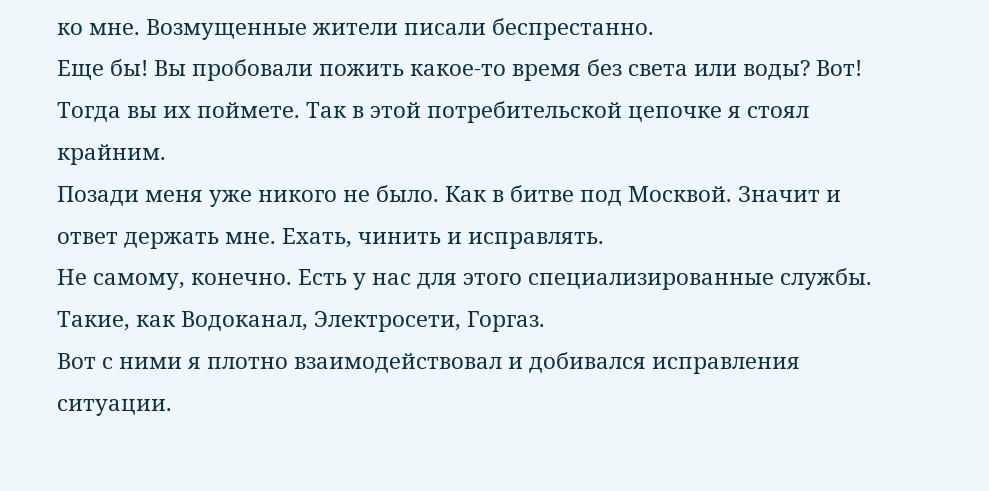ко мне. Возмущенные жители писали беспрестанно.
Еще бы! Вы пробовали пожить какое-то время без света или воды? Вот! Тогда вы их поймете. Так в этой потребительской цепочке я стоял крайним.
Позади меня уже никого не было. Как в битве под Москвой. Значит и ответ держать мне. Ехать, чинить и исправлять.
Не самому, конечно. Есть у нас для этого специализированные службы. Такие, как Водоканал, Электросети, Горгаз.
Вот с ними я плотно взаимодействовал и добивался исправления ситуации.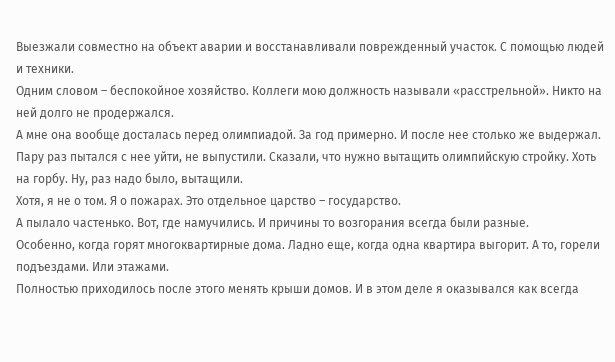Выезжали совместно на объект аварии и восстанавливали поврежденный участок. С помощью людей и техники.
Одним словом – беспокойное хозяйство. Коллеги мою должность называли «расстрельной». Никто на ней долго не продержался.
А мне она вообще досталась перед олимпиадой. За год примерно. И после нее столько же выдержал.
Пару раз пытался с нее уйти, не выпустили. Сказали, что нужно вытащить олимпийскую стройку. Хоть на горбу. Ну, раз надо было, вытащили.
Хотя, я не о том. Я о пожарах. Это отдельное царство – государство.
А пылало частенько. Вот, где намучились. И причины то возгорания всегда были разные.
Особенно, когда горят многоквартирные дома. Ладно еще, когда одна квартира выгорит. А то, горели подъездами. Или этажами.
Полностью приходилось после этого менять крыши домов. И в этом деле я оказывался как всегда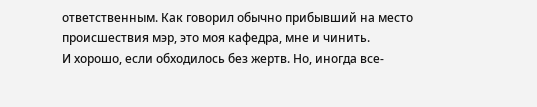ответственным. Как говорил обычно прибывший на место происшествия мэр, это моя кафедра, мне и чинить.
И хорошо, если обходилось без жертв. Но, иногда все-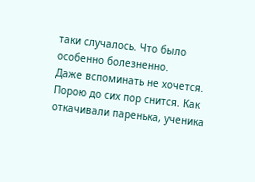таки случалось. Что было особенно болезненно.
Даже вспоминать не хочется. Порою до сих пор снится. Как откачивали паренька, ученика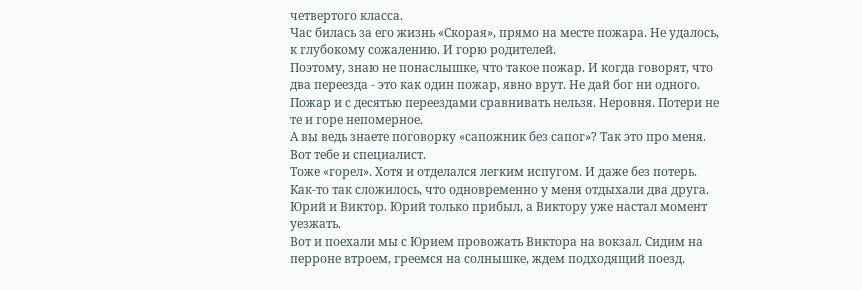четвертого класса.
Час билась за его жизнь «Скорая», прямо на месте пожара. Не удалось, к глубокому сожалению. И горю родителей.
Поэтому, знаю не понаслышке, что такое пожар. И когда говорят, что два переезда - это как один пожар, явно врут. Не дай бог ни одного.
Пожар и с десятью переездами сравнивать нельзя. Неровня. Потери не те и горе непомерное.
А вы ведь знаете поговорку «сапожник без сапог»? Так это про меня. Вот тебе и специалист.
Тоже «горел». Хотя и отделался легким испугом. И даже без потерь.
Как-то так сложилось, что одновременно у меня отдыхали два друга. Юрий и Виктор. Юрий только прибыл, а Виктору уже настал момент уезжать.
Вот и поехали мы с Юрием провожать Виктора на вокзал. Сидим на перроне втроем, греемся на солнышке, ждем подходящий поезд.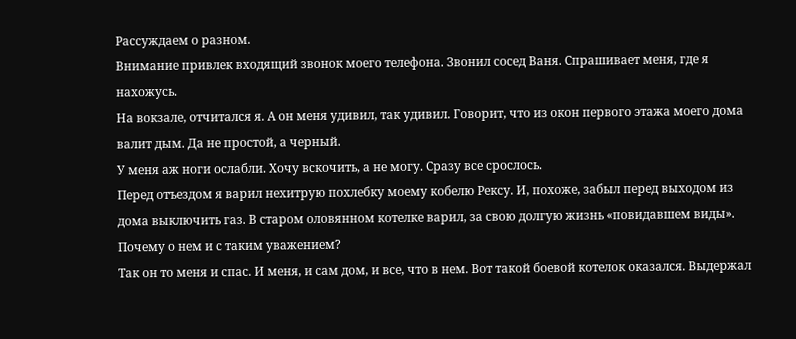Рассуждаем о разном.
Внимание привлек входящий звонок моего телефона. Звонил сосед Ваня. Спрашивает меня, где я нахожусь.
На вокзале, отчитался я. А он меня удивил, так удивил. Говорит, что из окон первого этажа моего дома валит дым. Да не простой, а черный.
У меня аж ноги ослабли. Хочу вскочить, а не могу. Сразу все срослось.
Перед отъездом я варил нехитрую похлебку моему кобелю Рексу. И, похоже, забыл перед выходом из дома выключить газ. В старом оловянном котелке варил, за свою долгую жизнь «повидавшем виды». Почему о нем и с таким уважением?
Так он то меня и спас. И меня, и сам дом, и все, что в нем. Вот такой боевой котелок оказался. Выдержал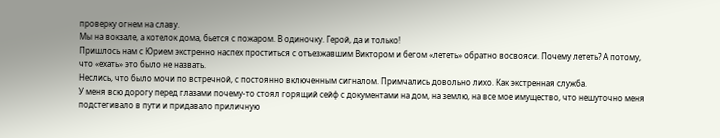проверку огнем на славу.
Мы на вокзале, а котелок дома, бьется с пожаром. В одиночку. Герой, да и только!
Пришлось нам с Юрием экстренно наспех проститься с отъезжавшим Виктором и бегом «лететь» обратно восвояси. Почему лететь? А потому, что «ехать» это было не назвать.
Неслись, что было мочи по встречной, с постоянно включенным сигналом. Примчались довольно лихо. Как экстренная служба.
У меня всю дорогу перед глазами почему-то стоял горящий сейф с документами на дом, на землю, на все мое имущество, что нешуточно меня подстегивало в пути и придавало приличную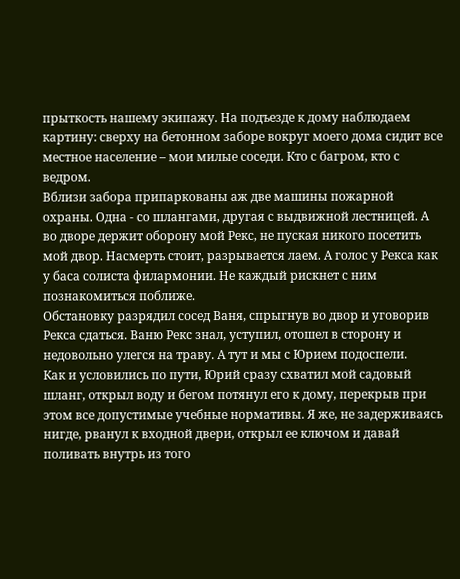прыткость нашему экипажу. На подъезде к дому наблюдаем картину: сверху на бетонном заборе вокруг моего дома сидит все местное население – мои милые соседи. Кто с багром, кто с ведром.
Вблизи забора припаркованы аж две машины пожарной охраны. Одна - со шлангами, другая с выдвижной лестницей. А во дворе держит оборону мой Рекс, не пуская никого посетить мой двор. Насмерть стоит, разрывается лаем. А голос у Рекса как у баса солиста филармонии. Не каждый рискнет с ним познакомиться поближе.
Обстановку разрядил сосед Ваня, спрыгнув во двор и уговорив Рекса сдаться. Ваню Рекс знал, уступил, отошел в сторону и недовольно улегся на траву. А тут и мы с Юрием подоспели.
Как и условились по пути, Юрий сразу схватил мой садовый шланг, открыл воду и бегом потянул его к дому, перекрыв при этом все допустимые учебные нормативы. Я же, не задерживаясь нигде, рванул к входной двери, открыл ее ключом и давай поливать внутрь из того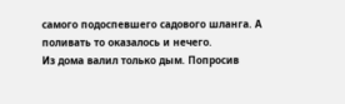самого подоспевшего садового шланга. А поливать то оказалось и нечего.
Из дома валил только дым. Попросив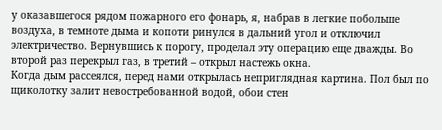у оказавшегося рядом пожарного его фонарь, я, набрав в легкие побольше воздуха, в темноте дыма и копоти ринулся в дальний угол и отключил электричество. Вернувшись к порогу, проделал эту операцию еще дважды. Во второй раз перекрыл газ, в третий – открыл настежь окна.
Когда дым рассеялся, перед нами открылась неприглядная картина. Пол был по щиколотку залит невостребованной водой, обои стен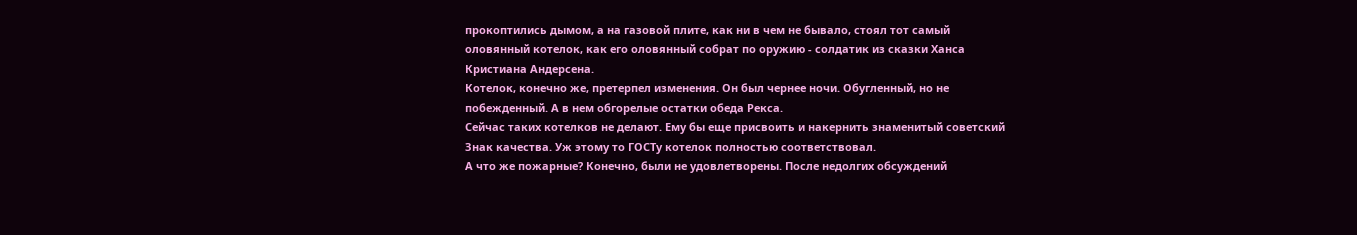прокоптились дымом, а на газовой плите, как ни в чем не бывало, стоял тот самый оловянный котелок, как его оловянный собрат по оружию - солдатик из сказки Ханса Кристиана Андерсена.
Котелок, конечно же, претерпел изменения. Он был чернее ночи. Обугленный, но не побежденный. А в нем обгорелые остатки обеда Рекса.
Сейчас таких котелков не делают. Ему бы еще присвоить и накернить знаменитый советский Знак качества. Уж этому то ГОСТу котелок полностью соответствовал.
А что же пожарные? Конечно, были не удовлетворены. После недолгих обсуждений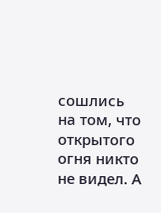сошлись на том, что открытого огня никто не видел. А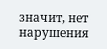значит, нет нарушения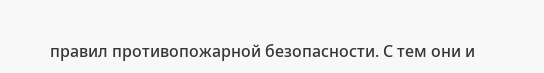правил противопожарной безопасности. С тем они и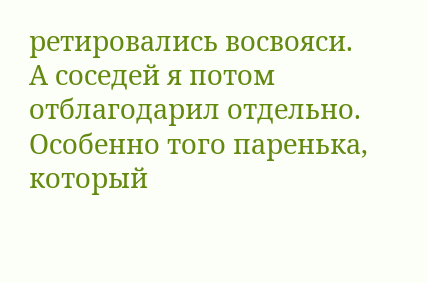ретировались восвояси.
А соседей я потом отблагодарил отдельно. Особенно того паренька, который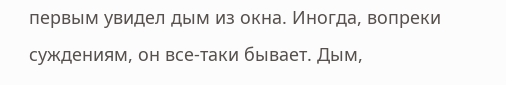первым увидел дым из окна. Иногда, вопреки суждениям, он все-таки бывает. Дым,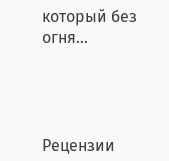который без огня…




Рецензии